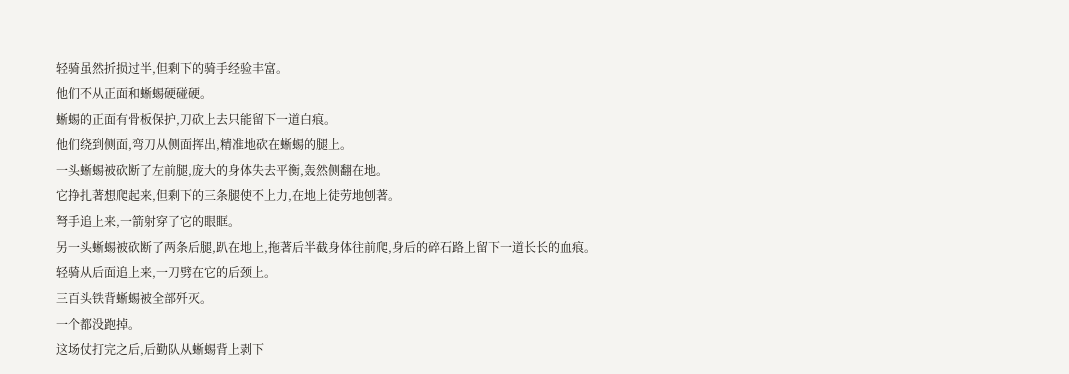轻骑虽然折损过半,但剩下的骑手经验丰富。
他们不从正面和蜥蜴硬碰硬。
蜥蜴的正面有骨板保护,刀砍上去只能留下一道白痕。
他们绕到侧面,弯刀从侧面挥出,精准地砍在蜥蜴的腿上。
一头蜥蜴被砍断了左前腿,庞大的身体失去平衡,轰然侧翻在地。
它挣扎著想爬起来,但剩下的三条腿使不上力,在地上徒劳地刨著。
弩手追上来,一箭射穿了它的眼眶。
另一头蜥蜴被砍断了两条后腿,趴在地上,拖著后半截身体往前爬,身后的碎石路上留下一道长长的血痕。
轻骑从后面追上来,一刀劈在它的后颈上。
三百头铁背蜥蜴被全部歼灭。
一个都没跑掉。
这场仗打完之后,后勤队从蜥蜴背上剥下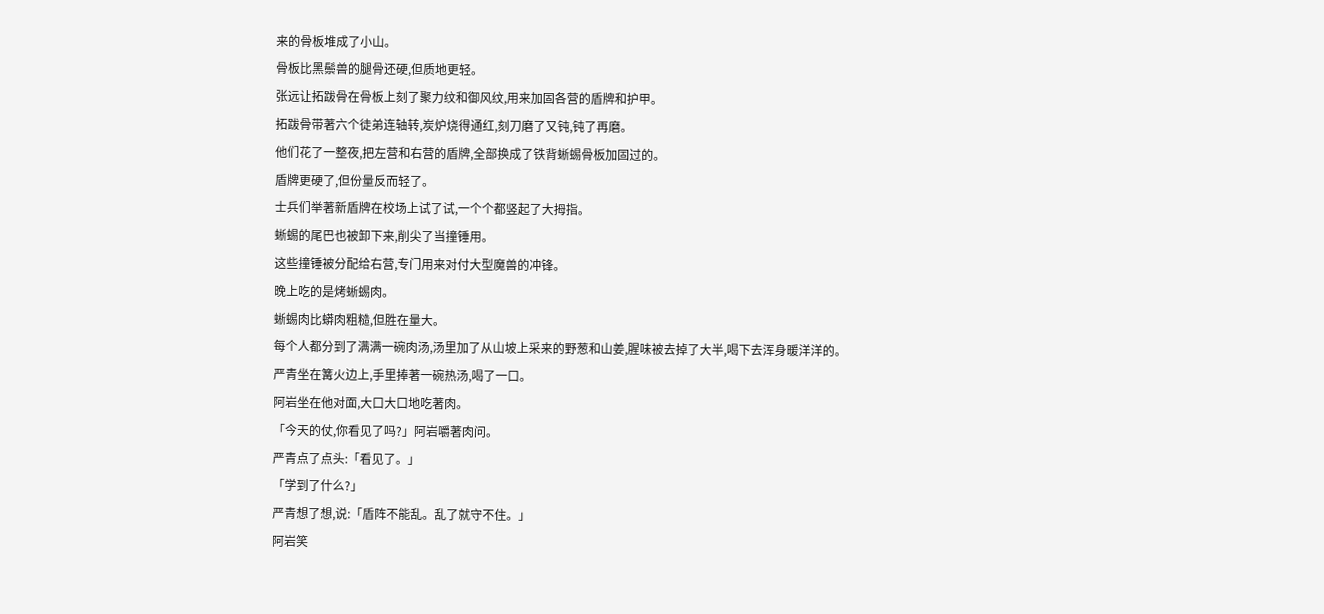来的骨板堆成了小山。
骨板比黑鬃兽的腿骨还硬,但质地更轻。
张远让拓跋骨在骨板上刻了聚力纹和御风纹,用来加固各营的盾牌和护甲。
拓跋骨带著六个徒弟连轴转,炭炉烧得通红,刻刀磨了又钝,钝了再磨。
他们花了一整夜,把左营和右营的盾牌,全部换成了铁背蜥蜴骨板加固过的。
盾牌更硬了,但份量反而轻了。
士兵们举著新盾牌在校场上试了试,一个个都竖起了大拇指。
蜥蜴的尾巴也被卸下来,削尖了当撞锤用。
这些撞锤被分配给右营,专门用来对付大型魔兽的冲锋。
晚上吃的是烤蜥蜴肉。
蜥蜴肉比蟒肉粗糙,但胜在量大。
每个人都分到了满满一碗肉汤,汤里加了从山坡上采来的野葱和山姜,腥味被去掉了大半,喝下去浑身暖洋洋的。
严青坐在篝火边上,手里捧著一碗热汤,喝了一口。
阿岩坐在他对面,大口大口地吃著肉。
「今天的仗,你看见了吗?」阿岩嚼著肉问。
严青点了点头:「看见了。」
「学到了什么?」
严青想了想,说:「盾阵不能乱。乱了就守不住。」
阿岩笑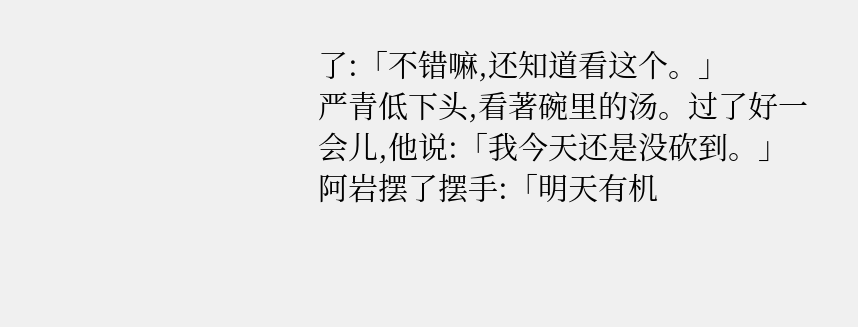了:「不错嘛,还知道看这个。」
严青低下头,看著碗里的汤。过了好一会儿,他说:「我今天还是没砍到。」
阿岩摆了摆手:「明天有机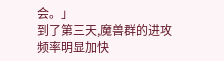会。」
到了第三天,魔兽群的进攻频率明显加快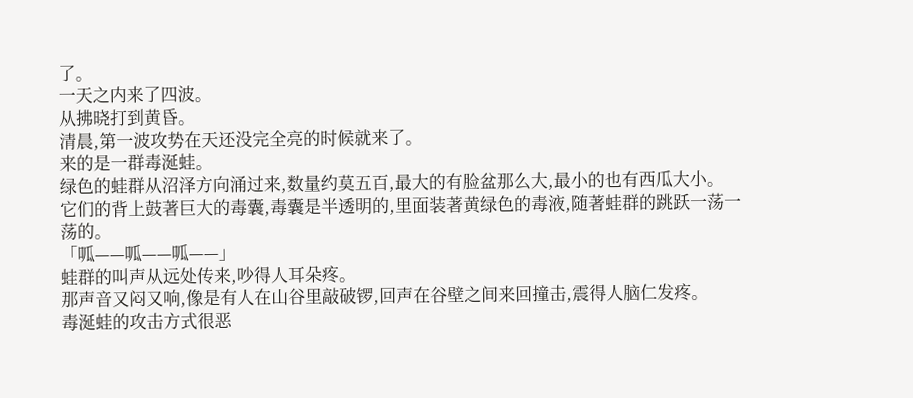了。
一天之内来了四波。
从拂晓打到黄昏。
清晨,第一波攻势在天还没完全亮的时候就来了。
来的是一群毒涎蛙。
绿色的蛙群从沼泽方向涌过来,数量约莫五百,最大的有脸盆那么大,最小的也有西瓜大小。
它们的背上鼓著巨大的毒囊,毒囊是半透明的,里面装著黄绿色的毒液,随著蛙群的跳跃一荡一荡的。
「呱——呱——呱——」
蛙群的叫声从远处传来,吵得人耳朵疼。
那声音又闷又响,像是有人在山谷里敲破锣,回声在谷壁之间来回撞击,震得人脑仁发疼。
毒涎蛙的攻击方式很恶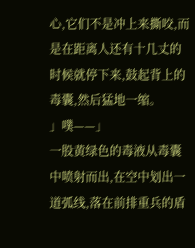心,它们不是冲上来撕咬,而是在距离人还有十几丈的时候就停下来,鼓起背上的毒囊,然后猛地一缩。
」噗——」
一股黄绿色的毒液从毒囊中喷射而出,在空中划出一道弧线,落在前排重兵的盾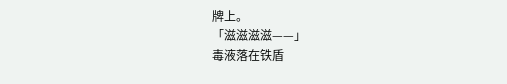牌上。
「滋滋滋滋——」
毒液落在铁盾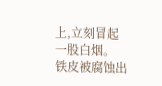上,立刻冒起一股白烟。
铁皮被腐蚀出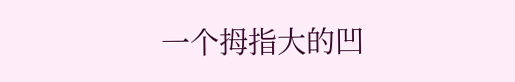一个拇指大的凹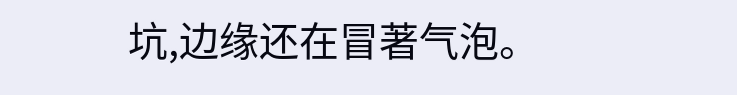坑,边缘还在冒著气泡。